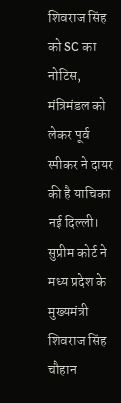शिवराज सिंह को SC का नोटिस, मंत्रिमंडल को लेकर पूर्व स्पीकर ने दायर की है याचिका
नई दिल्ली। सुप्रीम कोर्ट ने मध्य प्रदेश के मुख्यमंत्री शिवराज सिंह चौहान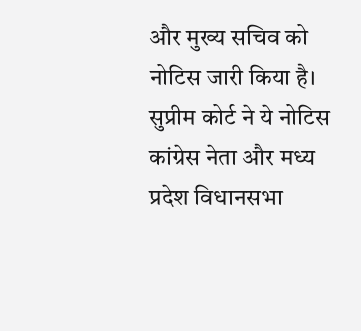और मुख्य सचिव को नोटिस जारी किया है। सुप्रीम कोर्ट ने ये नोटिस कांग्रेस नेता और मध्य प्रदेश विधानसभा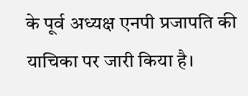के पूर्व अध्यक्ष एनपी प्रजापति की याचिका पर जारी किया है।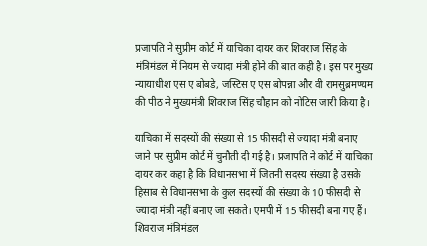प्रजापति ने सुप्रीम कोर्ट में याचिका दायर कर शिवराज सिंह के मंत्रिमंडल में नियम से ज्यादा मंत्री होने की बात कही है। इस पर मुख्य न्यायाधीश एस ए बोबडे, जस्टिस ए एस बोपन्ना और वी रामसुब्रमण्यम की पीठ ने मुख्यमंत्री शिवराज सिंह चौहान को नोटिस जारी किया है।

याचिका में सदस्यों की संख्या से 15 फीसदी से ज्यादा मंत्री बनाए जाने पर सुप्रीम कोर्ट में चुनौती दी गई है। प्रजापति ने कोर्ट में याचिका दायर कर कहा है कि विधानसभा में जितनी सदस्य संख्या है उसके हिसाब से विधानसभा के कुल सदस्यों की संख्या के 10 फीसदी से ज्यादा मंत्री नहीं बनाए जा सकते। एमपी में 15 फीसदी बना गए हैं। शिवराज मंत्रिमंडल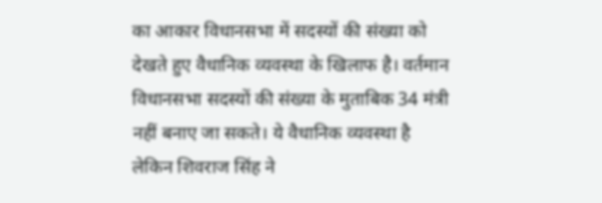का आकार विधानसभा में सदस्यों की संख्या को देखते हुए वैधानिक व्यवस्था के खिलाफ है। वर्तमान विधानसभा सदस्यों की संख्या के मुताबिक 34 मंत्री नहीं बनाए जा सकते। ये वैधानिक व्यवस्था है लेकिन शिवराज सिंह ने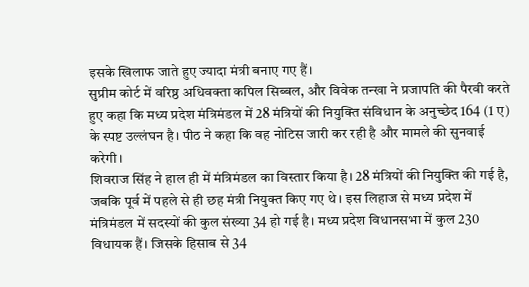इसके खिलाफ जाते हुए ज्यादा मंत्री बनाए गए हैं।
सुप्रीम कोर्ट में वरिष्ठ अधिवक्ता कपिल सिब्बल, और विवेक तन्खा ने प्रजापति की पैरवी करते हुए कहा कि मध्य प्रदेश मंत्रिमंडल में 28 मंत्रियों की नियुक्ति संविधान के अनुच्छेद 164 (1 ए) के स्पष्ट उल्लंघन है। पीठ ने कहा कि वह नोटिस जारी कर रही है और मामले की सुनवाई करेगी।
शिवराज सिंह ने हाल ही में मंत्रिमंडल का विस्तार किया है। 28 मंत्रियों की नियुक्ति की गई है, जबकि पूर्व में पहले से ही छह मंत्री नियुक्त किए गए थे। इस लिहाज से मध्य प्रदेश में मंत्रिमंडल में सदस्यों की कुल संख्या 34 हो गई है। मध्य प्रदेश विधानसभा में कुल 230 विधायक हैं। जिसके हिसाब से 34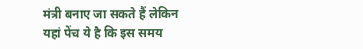मंत्री बनाए जा सकते हैं लेकिन यहां पेंच ये है कि इस समय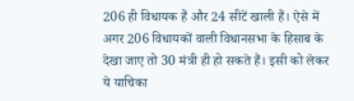206 ही विधायक हैं और 24 सीटें खाली हैं। ऐसे में अगर 206 विधायकों वाली विधानसभा के हिसाब के देखा जाए तो 30 मंत्री ही हो सकते हैं। इसी को लेकर ये याचिका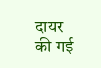दायर की गई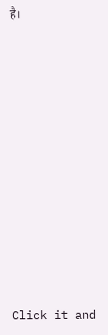है।












Click it and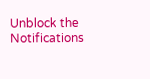Unblock the Notifications